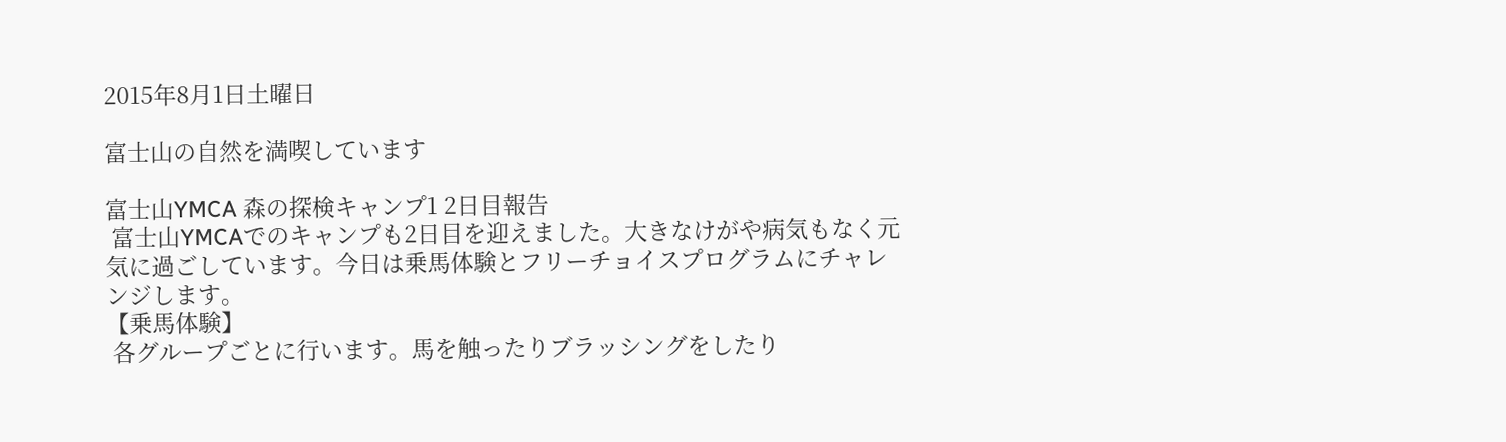2015年8月1日土曜日

富士山の自然を満喫しています

富士山YMCA 森の探検キャンプ1 2日目報告
 富士山YMCAでのキャンプも2日目を迎えました。大きなけがや病気もなく元気に過ごしています。今日は乗馬体験とフリーチョイスプログラムにチャレンジします。
【乗馬体験】
 各グループごとに行います。馬を触ったりブラッシングをしたり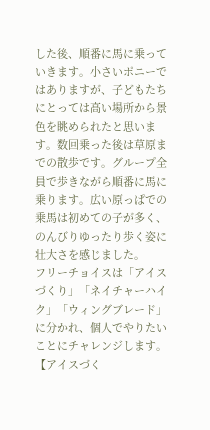した後、順番に馬に乗っていきます。小さいポニーではありますが、子どもたちにとっては高い場所から景色を眺められたと思います。数回乗った後は草原までの散歩です。グループ全員で歩きながら順番に馬に乗ります。広い原っぱでの乗馬は初めての子が多く、のんびりゆったり歩く姿に壮大さを感じました。
フリーチョイスは「アイスづくり」「ネイチャーハイク」「ウィングブレード」に分かれ、個人でやりたいことにチャレンジします。
【アイスづく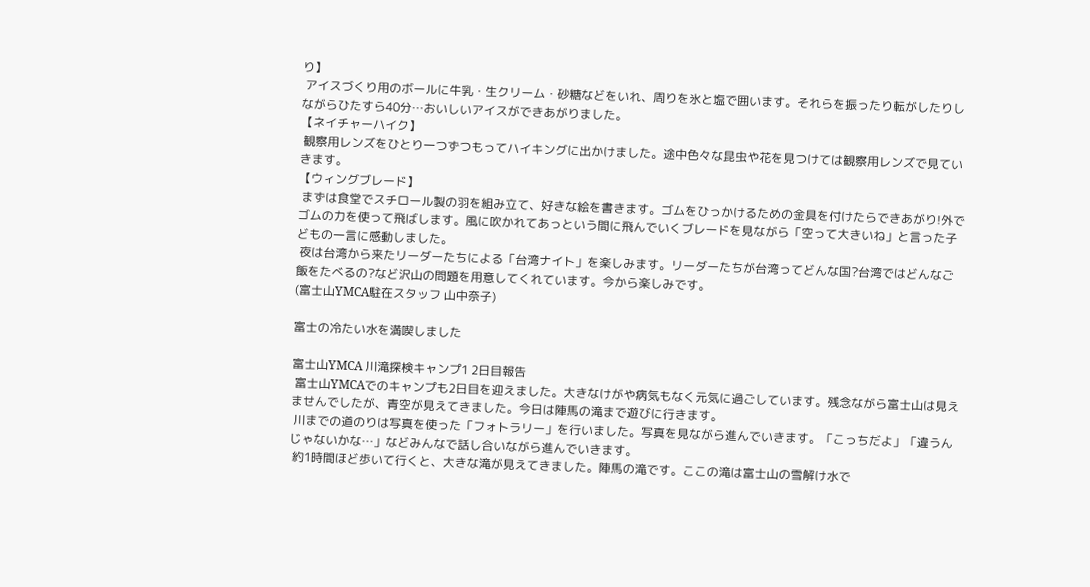り】
 アイスづくり用のボールに牛乳・生クリーム・砂糖などをいれ、周りを氷と塩で囲います。それらを振ったり転がしたりしながらひたすら40分…おいしいアイスができあがりました。
【ネイチャーハイク】
 観察用レンズをひとり一つずつもってハイキングに出かけました。途中色々な昆虫や花を見つけては観察用レンズで見ていきます。
【ウィングブレード】
 まずは食堂でスチロール製の羽を組み立て、好きな絵を書きます。ゴムをひっかけるための金具を付けたらできあがり!外でゴムの力を使って飛ばします。風に吹かれてあっという間に飛んでいくブレードを見ながら「空って大きいね」と言った子どもの一言に感動しました。
 夜は台湾から来たリーダーたちによる「台湾ナイト」を楽しみます。リーダーたちが台湾ってどんな国?台湾ではどんなご飯をたべるの?など沢山の問題を用意してくれています。今から楽しみです。
(富士山YMCA駐在スタッフ 山中奈子)

富士の冷たい水を満喫しました

富士山YMCA 川滝探検キャンプ1 2日目報告
 富士山YMCAでのキャンプも2日目を迎えました。大きなけがや病気もなく元気に過ごしています。残念ながら富士山は見えませんでしたが、青空が見えてきました。今日は陣馬の滝まで遊びに行きます。
 川までの道のりは写真を使った「フォトラリー」を行いました。写真を見ながら進んでいきます。「こっちだよ」「違うんじゃないかな…」などみんなで話し合いながら進んでいきます。
 約1時間ほど歩いて行くと、大きな滝が見えてきました。陣馬の滝です。ここの滝は富士山の雪解け水で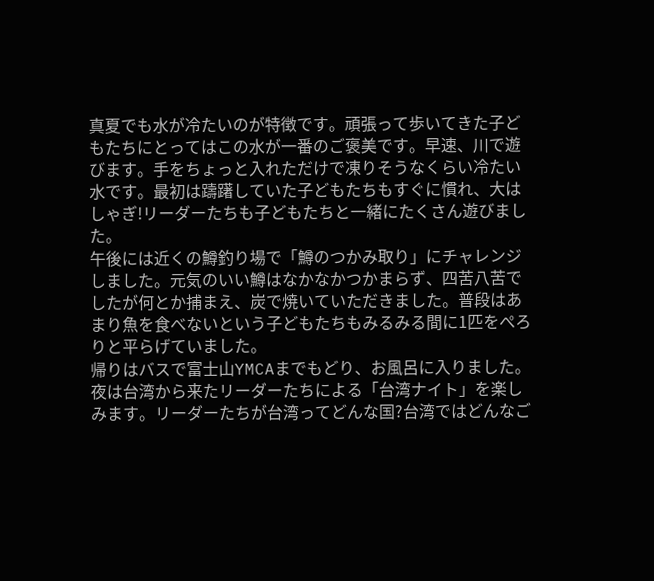真夏でも水が冷たいのが特徴です。頑張って歩いてきた子どもたちにとってはこの水が一番のご褒美です。早速、川で遊びます。手をちょっと入れただけで凍りそうなくらい冷たい水です。最初は躊躇していた子どもたちもすぐに慣れ、大はしゃぎ!リーダーたちも子どもたちと一緒にたくさん遊びました。
午後には近くの鱒釣り場で「鱒のつかみ取り」にチャレンジしました。元気のいい鱒はなかなかつかまらず、四苦八苦でしたが何とか捕まえ、炭で焼いていただきました。普段はあまり魚を食べないという子どもたちもみるみる間に1匹をぺろりと平らげていました。
帰りはバスで富士山YMCAまでもどり、お風呂に入りました。
夜は台湾から来たリーダーたちによる「台湾ナイト」を楽しみます。リーダーたちが台湾ってどんな国?台湾ではどんなご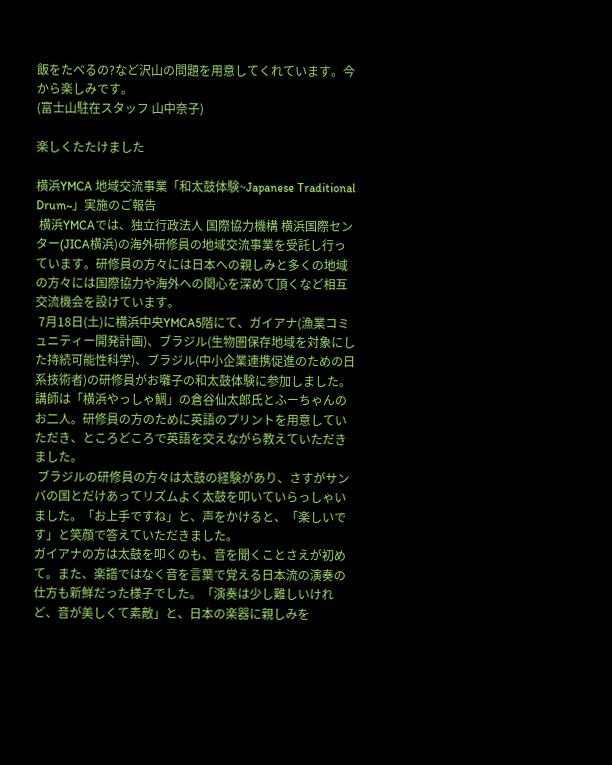飯をたべるの?など沢山の問題を用意してくれています。今から楽しみです。
(富士山駐在スタッフ 山中奈子)

楽しくたたけました

横浜YMCA 地域交流事業「和太鼓体験~Japanese Traditional Drum~」実施のご報告
 横浜YMCAでは、独立行政法人 国際協力機構 横浜国際センター(JICA横浜)の海外研修員の地域交流事業を受託し行っています。研修員の方々には日本への親しみと多くの地域の方々には国際協力や海外への関心を深めて頂くなど相互交流機会を設けています。
 7月18日(土)に横浜中央YMCA5階にて、ガイアナ(漁業コミュニティー開発計画)、ブラジル(生物圏保存地域を対象にした持続可能性科学)、ブラジル(中小企業連携促進のための日系技術者)の研修員がお囃子の和太鼓体験に参加しました。
講師は「横浜やっしゃ鯛」の倉谷仙太郎氏とふーちゃんのお二人。研修員の方のために英語のプリントを用意していただき、ところどころで英語を交えながら教えていただきました。
 ブラジルの研修員の方々は太鼓の経験があり、さすがサンバの国とだけあってリズムよく太鼓を叩いていらっしゃいました。「お上手ですね」と、声をかけると、「楽しいです」と笑顔で答えていただきました。
ガイアナの方は太鼓を叩くのも、音を聞くことさえが初めて。また、楽譜ではなく音を言葉で覚える日本流の演奏の仕方も新鮮だった様子でした。「演奏は少し難しいけれど、音が美しくて素敵」と、日本の楽器に親しみを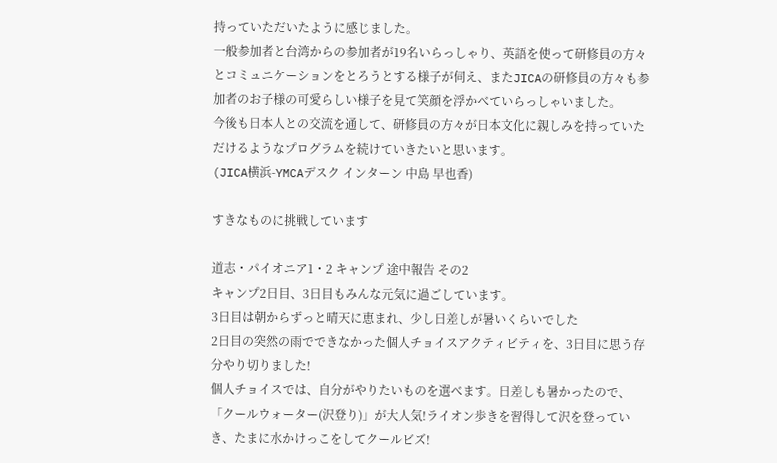持っていただいたように感じました。
一般参加者と台湾からの参加者が19名いらっしゃり、英語を使って研修員の方々とコミュニケーションをとろうとする様子が伺え、またJICAの研修員の方々も参加者のお子様の可愛らしい様子を見て笑顔を浮かべていらっしゃいました。
今後も日本人との交流を通して、研修員の方々が日本文化に親しみを持っていただけるようなプログラムを続けていきたいと思います。
(JICA横浜-YMCAデスク インターン 中島 早也香)

すきなものに挑戦しています

道志・パイオニア1・2 キャンプ 途中報告 その2
キャンプ2日目、3日目もみんな元気に過ごしています。
3日目は朝からずっと晴天に恵まれ、少し日差しが暑いくらいでした
2日目の突然の雨でできなかった個人チョイスアクティビティを、3日目に思う存分やり切りました!
個人チョイスでは、自分がやりたいものを選べます。日差しも暑かったので、「クールウォーター(沢登り)」が大人気!ライオン歩きを習得して沢を登っていき、たまに水かけっこをしてクールビズ!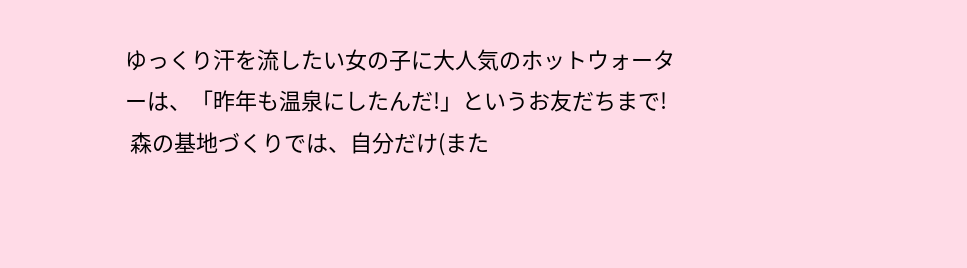ゆっくり汗を流したい女の子に大人気のホットウォーターは、「昨年も温泉にしたんだ!」というお友だちまで!
 森の基地づくりでは、自分だけ(また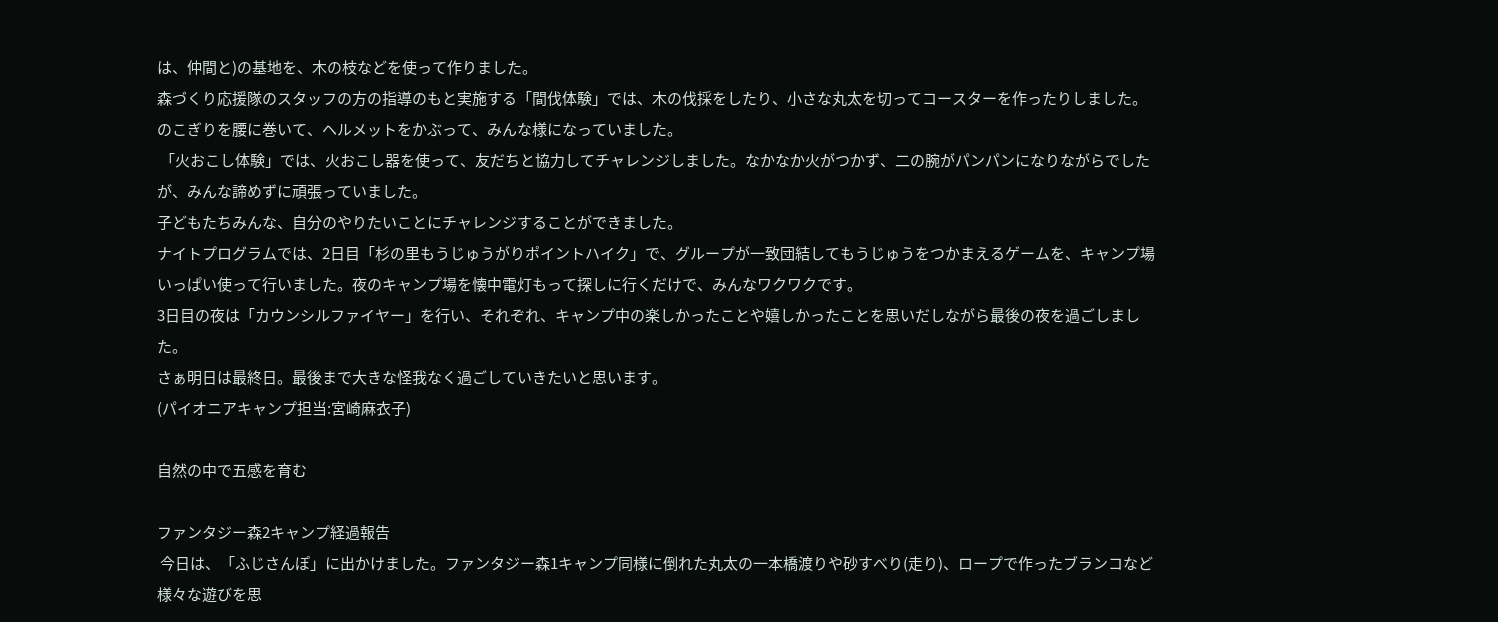は、仲間と)の基地を、木の枝などを使って作りました。
森づくり応援隊のスタッフの方の指導のもと実施する「間伐体験」では、木の伐採をしたり、小さな丸太を切ってコースターを作ったりしました。
のこぎりを腰に巻いて、ヘルメットをかぶって、みんな様になっていました。
 「火おこし体験」では、火おこし器を使って、友だちと協力してチャレンジしました。なかなか火がつかず、二の腕がパンパンになりながらでしたが、みんな諦めずに頑張っていました。
子どもたちみんな、自分のやりたいことにチャレンジすることができました。
ナイトプログラムでは、2日目「杉の里もうじゅうがりポイントハイク」で、グループが一致団結してもうじゅうをつかまえるゲームを、キャンプ場いっぱい使って行いました。夜のキャンプ場を懐中電灯もって探しに行くだけで、みんなワクワクです。
3日目の夜は「カウンシルファイヤー」を行い、それぞれ、キャンプ中の楽しかったことや嬉しかったことを思いだしながら最後の夜を過ごしました。
さぁ明日は最終日。最後まで大きな怪我なく過ごしていきたいと思います。
(パイオニアキャンプ担当:宮崎麻衣子)

自然の中で五感を育む

ファンタジー森2キャンプ経過報告
 今日は、「ふじさんぽ」に出かけました。ファンタジー森1キャンプ同様に倒れた丸太の一本橋渡りや砂すべり(走り)、ロープで作ったブランコなど様々な遊びを思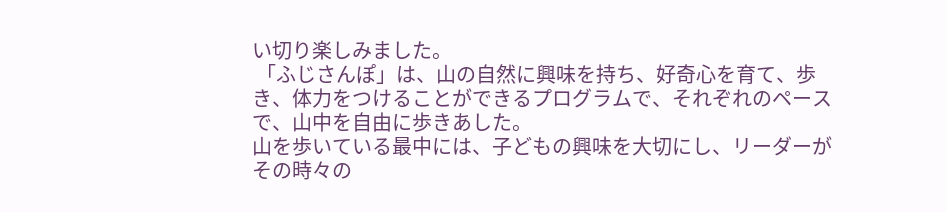い切り楽しみました。
 「ふじさんぽ」は、山の自然に興味を持ち、好奇心を育て、歩き、体力をつけることができるプログラムで、それぞれのペースで、山中を自由に歩きあした。
山を歩いている最中には、子どもの興味を大切にし、リーダーがその時々の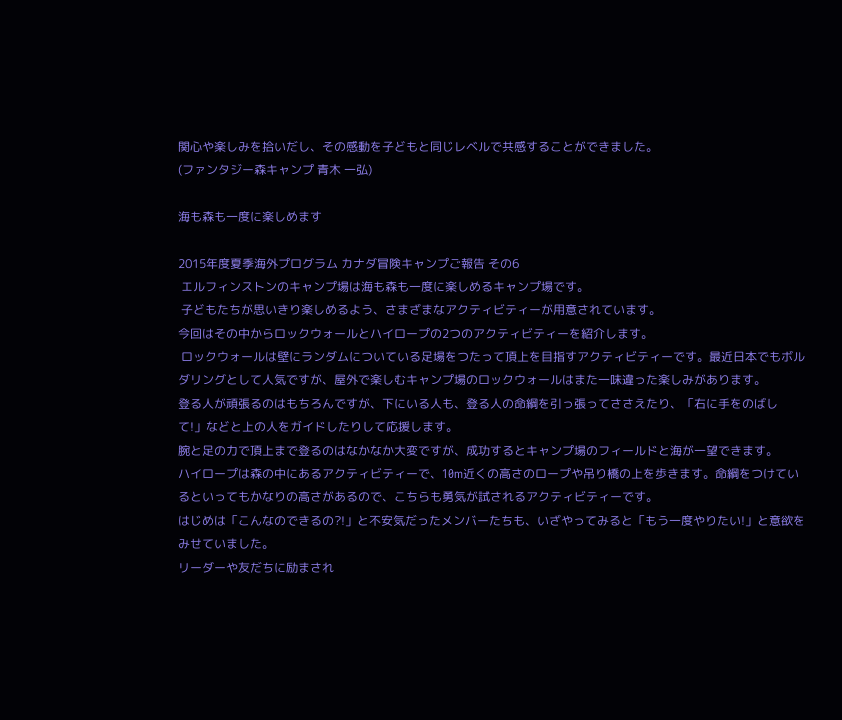関心や楽しみを拾いだし、その感動を子どもと同じレベルで共感することができました。
(ファンタジー森キャンプ 青木 一弘)

海も森も一度に楽しめます

2015年度夏季海外プログラム カナダ冒険キャンプご報告 その6
 エルフィンストンのキャンプ場は海も森も一度に楽しめるキャンプ場です。
 子どもたちが思いきり楽しめるよう、さまざまなアクティビティーが用意されています。
今回はその中からロックウォールとハイロープの2つのアクティビティーを紹介します。
 ロックウォールは壁にランダムについている足場をつたって頂上を目指すアクティビティーです。最近日本でもボルダリングとして人気ですが、屋外で楽しむキャンプ場のロックウォールはまた一味違った楽しみがあります。
登る人が頑張るのはもちろんですが、下にいる人も、登る人の命綱を引っ張ってささえたり、「右に手をのばして!」などと上の人をガイドしたりして応援します。
腕と足の力で頂上まで登るのはなかなか大変ですが、成功するとキャンプ場のフィールドと海が一望できます。
ハイロープは森の中にあるアクティビティーで、10m近くの高さのロープや吊り橋の上を歩きます。命綱をつけているといってもかなりの高さがあるので、こちらも勇気が試されるアクティビティーです。
はじめは「こんなのできるの?!」と不安気だったメンバーたちも、いざやってみると「もう一度やりたい!」と意欲をみせていました。
リーダーや友だちに励まされ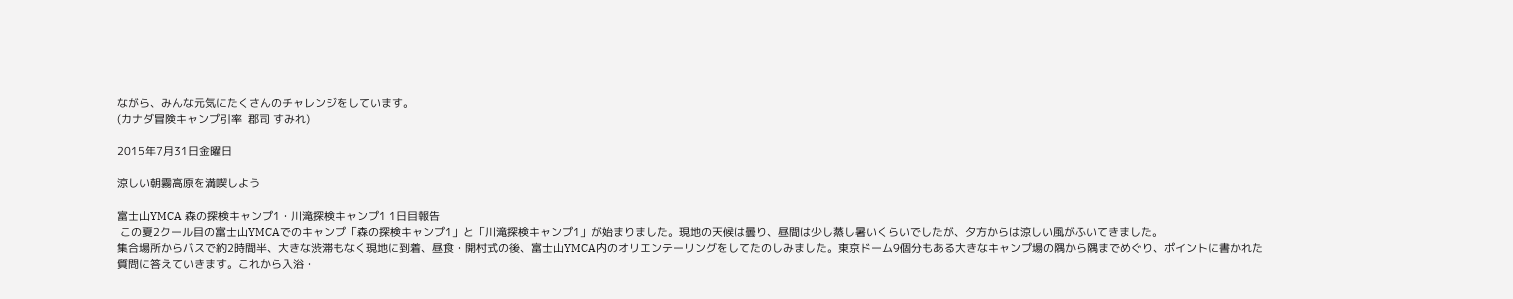ながら、みんな元気にたくさんのチャレンジをしています。
(カナダ冒険キャンプ引率  郡司 すみれ)

2015年7月31日金曜日

涼しい朝霧高原を満喫しよう

富士山YMCA 森の探検キャンプ1・川滝探検キャンプ1 1日目報告
 この夏2クール目の富士山YMCAでのキャンプ「森の探検キャンプ1」と「川滝探検キャンプ1」が始まりました。現地の天候は曇り、昼間は少し蒸し暑いくらいでしたが、夕方からは涼しい風がふいてきました。
集合場所からバスで約2時間半、大きな渋滞もなく現地に到着、昼食・開村式の後、富士山YMCA内のオリエンテーリングをしてたのしみました。東京ドーム9個分もある大きなキャンプ場の隅から隅までめぐり、ポイントに書かれた質問に答えていきます。これから入浴・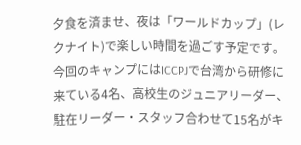夕食を済ませ、夜は「ワールドカップ」(レクナイト)で楽しい時間を過ごす予定です。
今回のキャンプにはICCPJで台湾から研修に来ている4名、高校生のジュニアリーダー、駐在リーダー・スタッフ合わせて15名がキ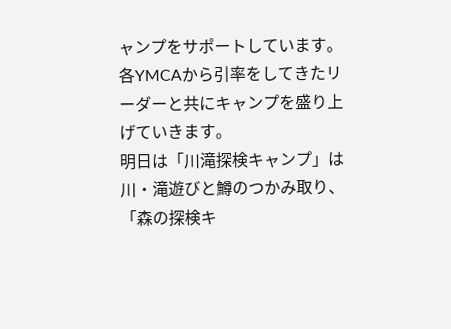ャンプをサポートしています。各YMCAから引率をしてきたリーダーと共にキャンプを盛り上げていきます。
明日は「川滝探検キャンプ」は川・滝遊びと鱒のつかみ取り、「森の探検キ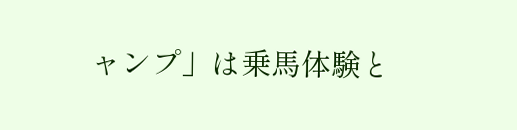ャンプ」は乗馬体験と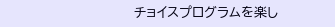チョイスプログラムを楽し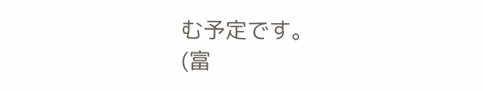む予定です。
(富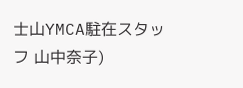士山YMCA駐在スタッフ 山中奈子)